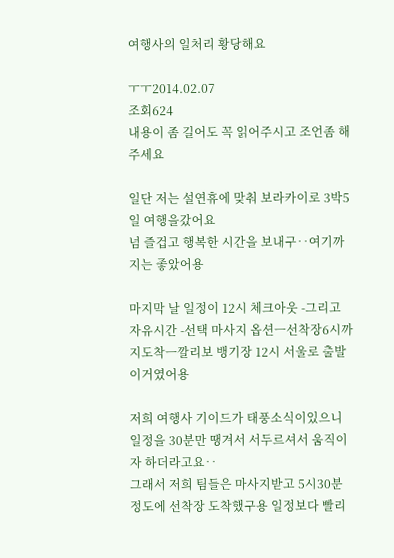여행사의 일처리 황당해요

ㅜㅜ2014.02.07
조회624
내용이 좀 길어도 꼭 읽어주시고 조언좀 해주세요

일단 저는 설연휴에 맞춰 보라카이로 3박5일 여행을갔어요
넘 즐겁고 행복한 시간을 보내구‥여기까지는 좋았어용

마지막 날 일정이 12시 체크아웃 -그리고 자유시간 -선택 마사지 옵션ㅡ선착장6시까지도착ㅡ깔리보 뱅기장 12시 서울로 출발
이거였어용

저희 여행사 기이드가 태풍소식이있으니 일정을 30분만 땡겨서 서두르셔서 움직이자 하더라고요‥
그래서 저희 팀들은 마사지받고 5시30분 정도에 선착장 도착했구용 일정보다 빨리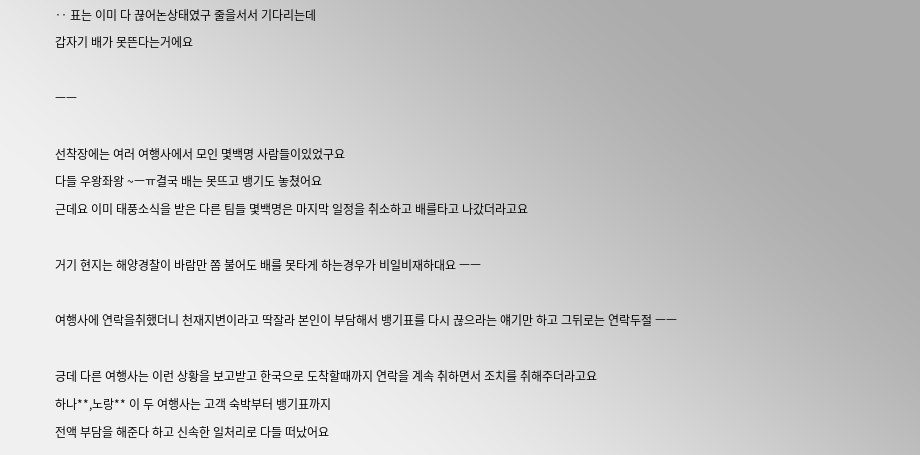‥ 표는 이미 다 끊어논상태였구 줄을서서 기다리는데
갑자기 배가 못뜬다는거에요

ㅡㅡ

선착장에는 여러 여행사에서 모인 몇백명 사람들이있었구요
다들 우왕좌왕 ~ㅡㅠ결국 배는 못뜨고 뱅기도 놓쳤어요
근데요 이미 태풍소식을 받은 다른 팀들 몇백명은 마지막 일정을 취소하고 배를타고 나갔더라고요

거기 현지는 해양경찰이 바람만 쫌 불어도 배를 못타게 하는경우가 비일비재하대요 ㅡㅡ

여행사에 연락을취했더니 천재지변이라고 딱잘라 본인이 부담해서 뱅기표를 다시 끊으라는 얘기만 하고 그뒤로는 연락두절 ㅡㅡ

긍데 다른 여행사는 이런 상황을 보고받고 한국으로 도착할때까지 연락을 계속 취하면서 조치를 취해주더라고요
하나**,노랑** 이 두 여행사는 고객 숙박부터 뱅기표까지
전액 부담을 해준다 하고 신속한 일처리로 다들 떠났어요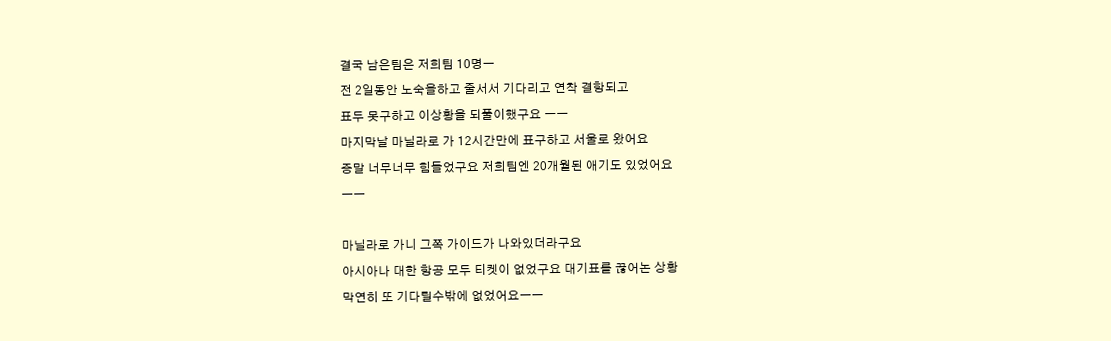결국 남은팀은 저희팀 10명ㅡ
전 2일동안 노숙을하고 줄서서 기다리고 연착 결항되고
표두 못구하고 이상황을 되풀이했구요 ㅡㅡ
마지막날 마닐라로 가 12시간만에 표구하고 서울로 왔어요
증말 너무너무 힘들었구요 저희팀엔 20개월된 애기도 있었어요
ㅡㅡ

마닐라로 가니 그쪽 가이드가 나와있더라구요
아시아나 대한 항공 모두 티켓이 없었구요 대기표를 끊어논 상황
막연히 또 기다릴수밖에 없었어요ㅡㅡ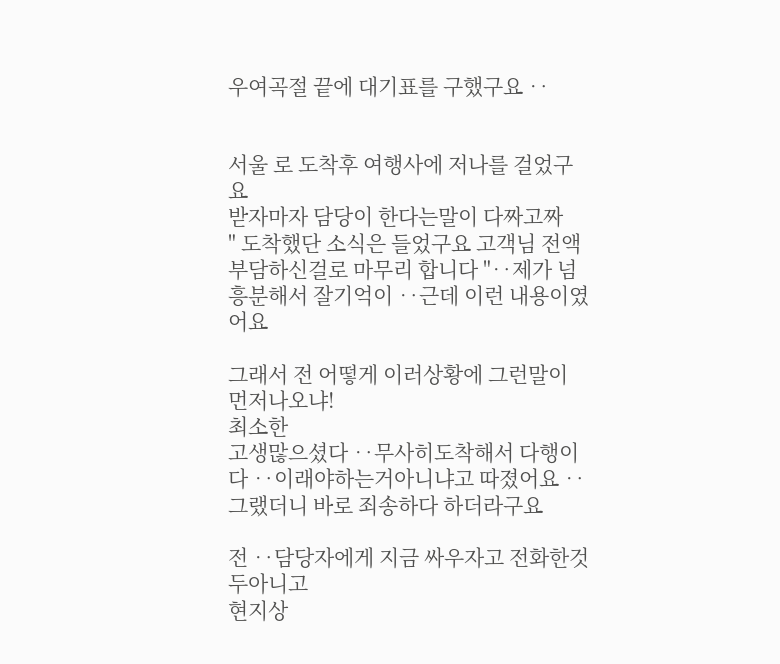우여곡절 끝에 대기표를 구했구요 ‥


서울 로 도착후 여행사에 저나를 걸었구요
받자마자 담당이 한다는말이 다짜고짜
" 도착했단 소식은 들었구요 고객님 전액 부담하신걸로 마무리 합니다 "‥제가 넘흥분해서 잘기억이 ‥근데 이런 내용이였어요

그래서 전 어떻게 이러상황에 그런말이 먼저나오냐!
최소한
고생많으셨다 ‥무사히도착해서 다행이다 ‥이래야하는거아니냐고 따졌어요 ‥그랬더니 바로 죄송하다 하더라구요

전 ‥담당자에게 지금 싸우자고 전화한것두아니고
현지상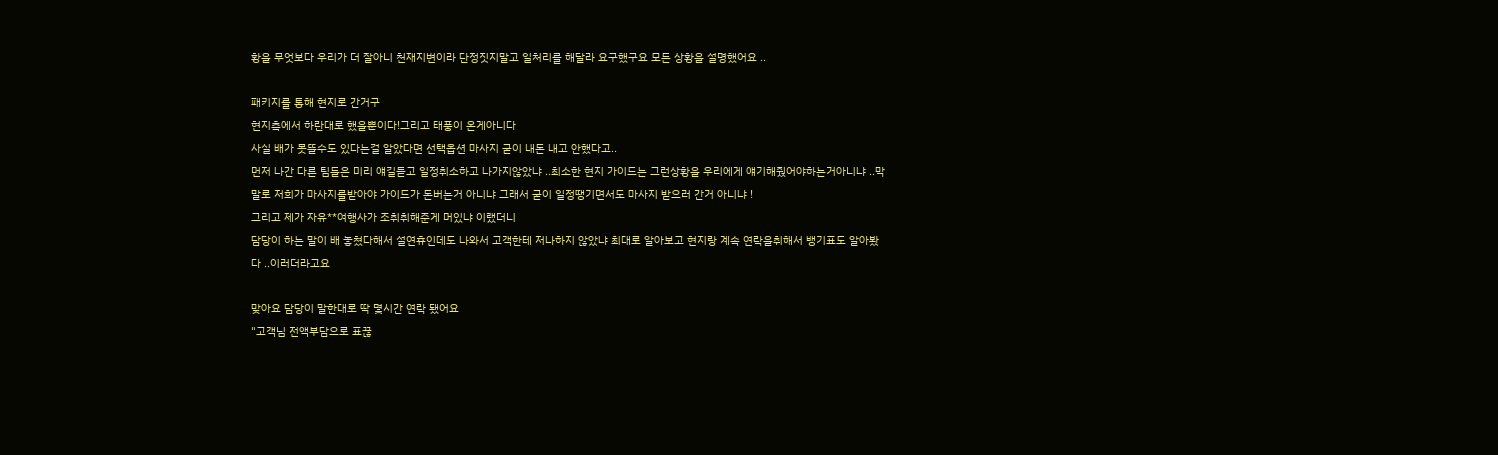황을 무엇보다 우리가 더 잘아니 천재지변이라 단정짓지말고 일처리를 해달라 요구했구요 모든 상황을 설명했어요 ‥

패키지를 통해 현지로 간거구
현지측에서 하란대로 했을뿐이다!그리고 태풍이 온게아니다
사실 배가 못뜰수도 있다는걸 알았다면 선택옵션 마사지 굳이 내돈 내고 안했다고‥
먼저 나간 다른 팀들은 미리 얘길듣고 일정취소하고 나가지않았냐 ‥최소한 현지 가이드는 그런상황을 우리에게 얘기해줬어야하는거아니냐 ‥막말로 저희가 마사지를받아야 가이드가 돈버는거 아니냐 그래서 굳이 일정땡기면서도 마사지 받으러 간거 아니냐 !
그리고 제가 자유**여행사가 조취취해준게 머있냐 이랬더니
담당이 하는 말이 배 놓쳤다해서 설연휴인데도 나와서 고객한테 저나하지 않았냐 최대로 알아보고 현지랑 계속 연락을취해서 뱅기표도 알아봤다 ‥이러더라고요

맞아요 담당이 말한대로 딱 몇시간 연락 됐어요
"고객님 전액부담으로 표끊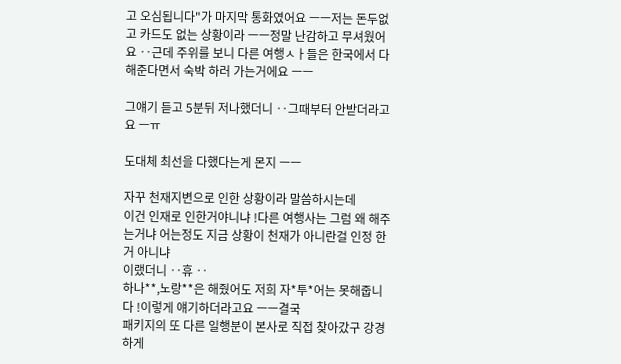고 오심됩니다"가 마지막 통화였어요 ㅡㅡ저는 돈두없고 카드도 없는 상황이라 ㅡㅡ정말 난감하고 무셔웠어요 ‥근데 주위를 보니 다른 여행ㅅㅏ들은 한국에서 다 해준다면서 숙박 하러 가는거에요 ㅡㅡ

그얘기 듣고 5분뒤 저나했더니 ‥그때부터 안받더라고요 ㅡㅠ

도대체 최선을 다했다는게 몬지 ㅡㅡ

자꾸 천재지변으로 인한 상황이라 말씀하시는데
이건 인재로 인한거야니냐 !다른 여행사는 그럼 왜 해주는거냐 어는정도 지금 상황이 천재가 아니란걸 인정 한거 아니냐
이랬더니 ‥휴 ‥
하나**,노랑**은 해줬어도 저희 자*투*어는 못해줍니다 !이렇게 얘기하더라고요 ㅡㅡ결국
패키지의 또 다른 일행분이 본사로 직접 찾아갔구 강경하게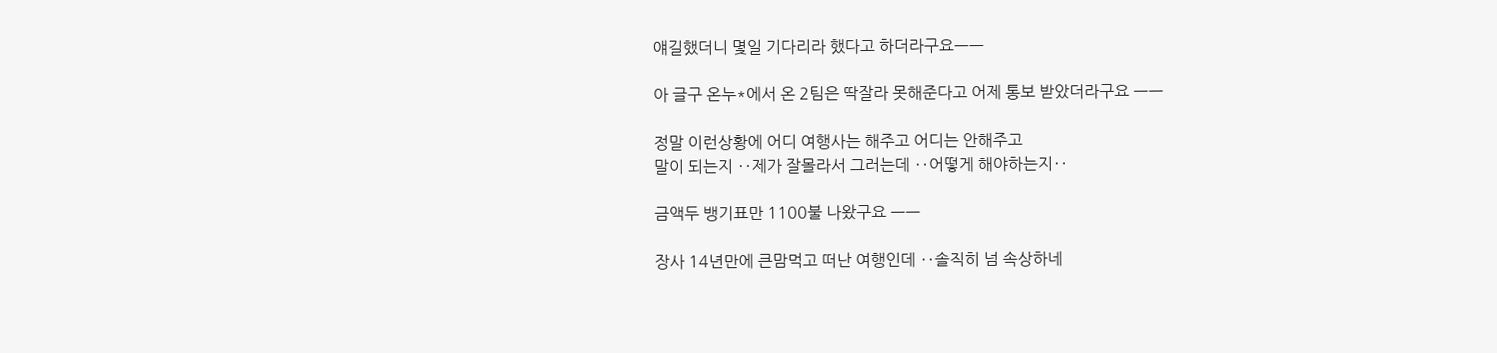얘길했더니 몇일 기다리라 했다고 하더라구요ㅡㅡ

아 글구 온누*에서 온 2팀은 딱잘라 못해준다고 어제 통보 받았더라구요 ㅡㅡ

정말 이런상황에 어디 여행사는 해주고 어디는 안해주고
말이 되는지 ‥제가 잘몰라서 그러는데 ‥어떻게 해야하는지‥

금액두 뱅기표만 1100불 나왔구요 ㅡㅡ

장사 14년만에 큰맘먹고 떠난 여행인데 ‥솔직히 넘 속상하네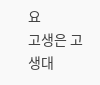요
고생은 고생대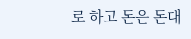로 하고 돈은 돈대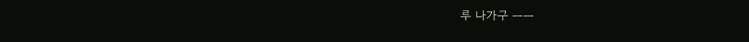루 나가구 ㅡㅡ